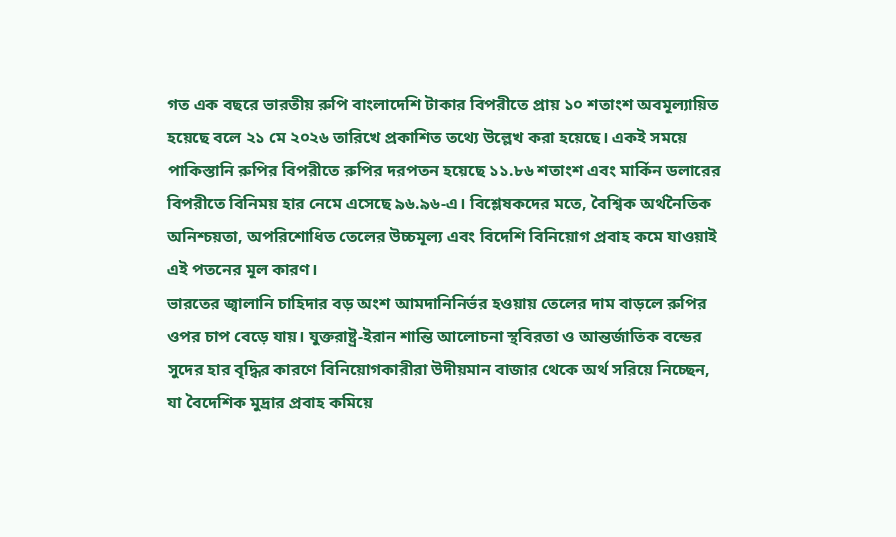গত এক বছরে ভারতীয় রুপি বাংলাদেশি টাকার বিপরীতে প্রায় ১০ শতাংশ অবমূল্যায়িত হয়েছে বলে ২১ মে ২০২৬ তারিখে প্রকাশিত তথ্যে উল্লেখ করা হয়েছে। একই সময়ে পাকিস্তানি রুপির বিপরীতে রুপির দরপতন হয়েছে ১১.৮৬ শতাংশ এবং মার্কিন ডলারের বিপরীতে বিনিময় হার নেমে এসেছে ৯৬.৯৬-এ। বিশ্লেষকদের মতে, বৈশ্বিক অর্থনৈতিক অনিশ্চয়তা, অপরিশোধিত তেলের উচ্চমূল্য এবং বিদেশি বিনিয়োগ প্রবাহ কমে যাওয়াই এই পতনের মূল কারণ।
ভারতের জ্বালানি চাহিদার বড় অংশ আমদানিনির্ভর হওয়ায় তেলের দাম বাড়লে রুপির ওপর চাপ বেড়ে যায়। যুক্তরাষ্ট্র-ইরান শান্তি আলোচনা স্থবিরতা ও আন্তর্জাতিক বন্ডের সুদের হার বৃদ্ধির কারণে বিনিয়োগকারীরা উদীয়মান বাজার থেকে অর্থ সরিয়ে নিচ্ছেন, যা বৈদেশিক মুদ্রার প্রবাহ কমিয়ে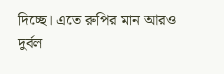দিচ্ছে। এতে রুপির মান আরও দুর্বল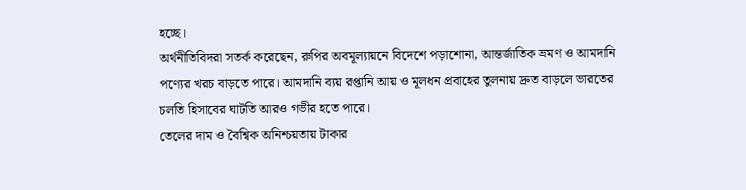হচ্ছে।
অর্থনীতিবিদরা সতর্ক করেছেন, রুপির অবমূল্যায়নে বিদেশে পড়াশোনা, আন্তর্জাতিক ভ্রমণ ও আমদানি পণ্যের খরচ বাড়তে পারে। আমদানি ব্যয় রপ্তানি আয় ও মূলধন প্রবাহের তুলনায় দ্রুত বাড়লে ভারতের চলতি হিসাবের ঘাটতি আরও গভীর হতে পারে।
তেলের দাম ও বৈশ্বিক অনিশ্চয়তায় টাকার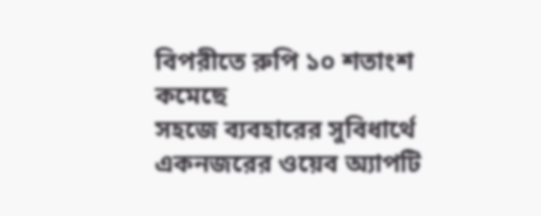বিপরীতে রুপি ১০ শতাংশ কমেছে
সহজে ব্যবহারের সুবিধার্থে একনজরের ওয়েব অ্যাপটি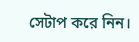সেটাপ করে নিন।